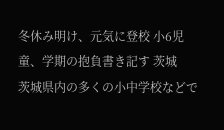冬休み明け、元気に登校 小6児童、学期の抱負書き記す 茨城
茨城県内の多くの小中学校などで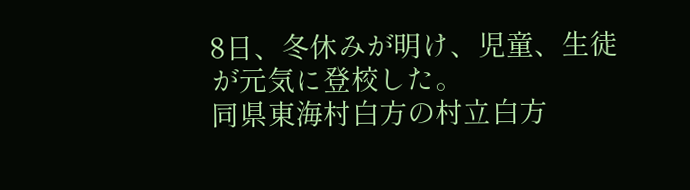8日、冬休みが明け、児童、生徒が元気に登校した。
同県東海村白方の村立白方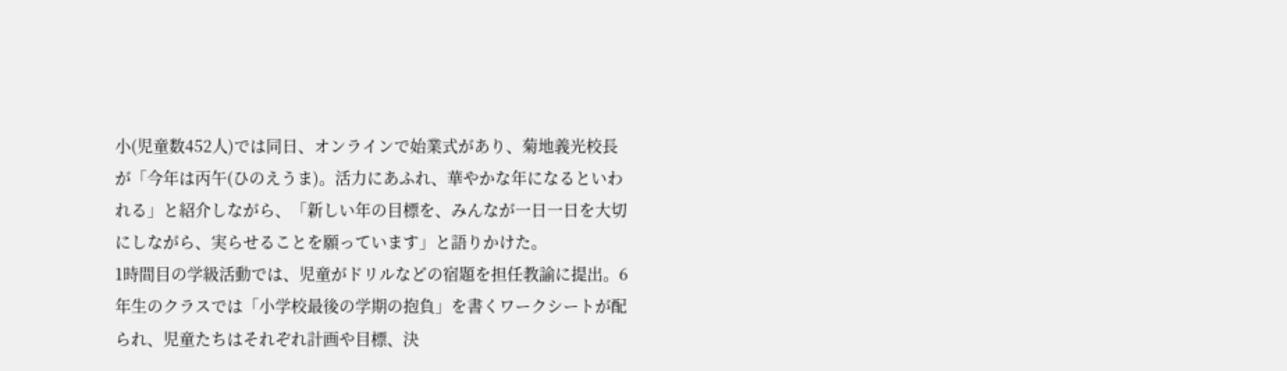小(児童数452人)では同日、オンラインで始業式があり、菊地義光校長が「今年は丙午(ひのえうま)。活力にあふれ、華やかな年になるといわれる」と紹介しながら、「新しい年の目標を、みんなが一日一日を大切にしながら、実らせることを願っています」と語りかけた。
1時間目の学級活動では、児童がドリルなどの宿題を担任教諭に提出。6年生のクラスでは「小学校最後の学期の抱負」を書くワークシートが配られ、児童たちはそれぞれ計画や目標、決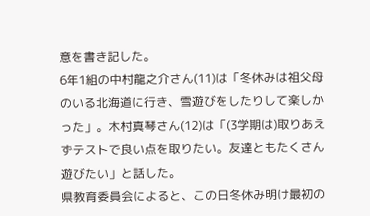意を書き記した。
6年1組の中村龍之介さん(11)は「冬休みは祖父母のいる北海道に行き、雪遊びをしたりして楽しかった」。木村真琴さん(12)は「(3学期は)取りあえずテストで良い点を取りたい。友達ともたくさん遊びたい」と話した。
県教育委員会によると、この日冬休み明け最初の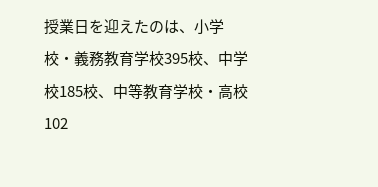授業日を迎えたのは、小学校・義務教育学校395校、中学校185校、中等教育学校・高校102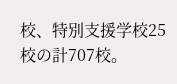校、特別支援学校25校の計707校。